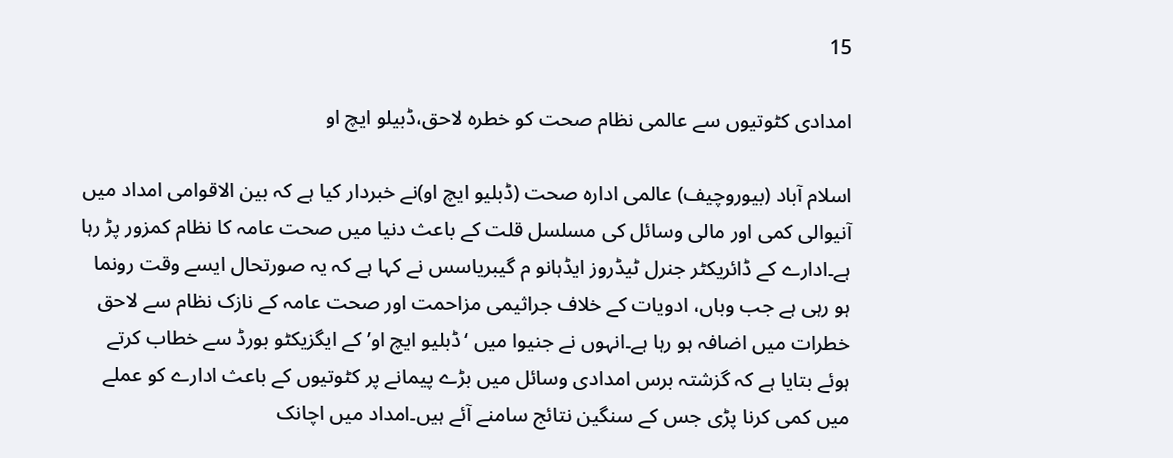15

امدادی کٹوتیوں سے عالمی نظام صحت کو خطرہ لاحق،ڈبیلو ایچ او

اسلام آباد (بیوروچیف) عالمی ادارہ صحت (ڈبلیو ایچ او)نے خبردار کیا ہے کہ بین الاقوامی امداد میں آنیوالی کمی اور مالی وسائل کی مسلسل قلت کے باعث دنیا میں صحت عامہ کا نظام کمزور پڑ رہا ہے۔ادارے کے ڈائریکٹر جنرل ٹیڈروز ایڈہانو م گیبریاسس نے کہا ہے کہ یہ صورتحال ایسے وقت رونما ہو رہی ہے جب وباں، ادویات کے خلاف جراثیمی مزاحمت اور صحت عامہ کے نازک نظام سے لاحق خطرات میں اضافہ ہو رہا ہے۔انہوں نے جنیوا میں ‘ڈبلیو ایچ او’ کے ایگزیکٹو بورڈ سے خطاب کرتے ہوئے بتایا ہے کہ گزشتہ برس امدادی وسائل میں بڑے پیمانے پر کٹوتیوں کے باعث ادارے کو عملے میں کمی کرنا پڑی جس کے سنگین نتائج سامنے آئے ہیں۔امداد میں اچانک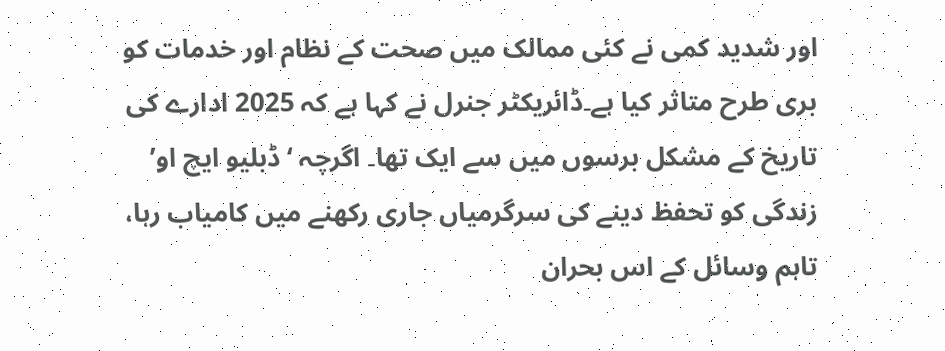اور شدید کمی نے کئی ممالک میں صحت کے نظام اور خدمات کو بری طرح متاثر کیا ہے۔ڈائریکٹر جنرل نے کہا ہے کہ 2025 ادارے کی تاریخ کے مشکل برسوں میں سے ایک تھا۔ اگرچہ ‘ڈبلیو ایچ او’ زندگی کو تحفظ دینے کی سرگرمیاں جاری رکھنے میں کامیاب رہا، تاہم وسائل کے اس بحران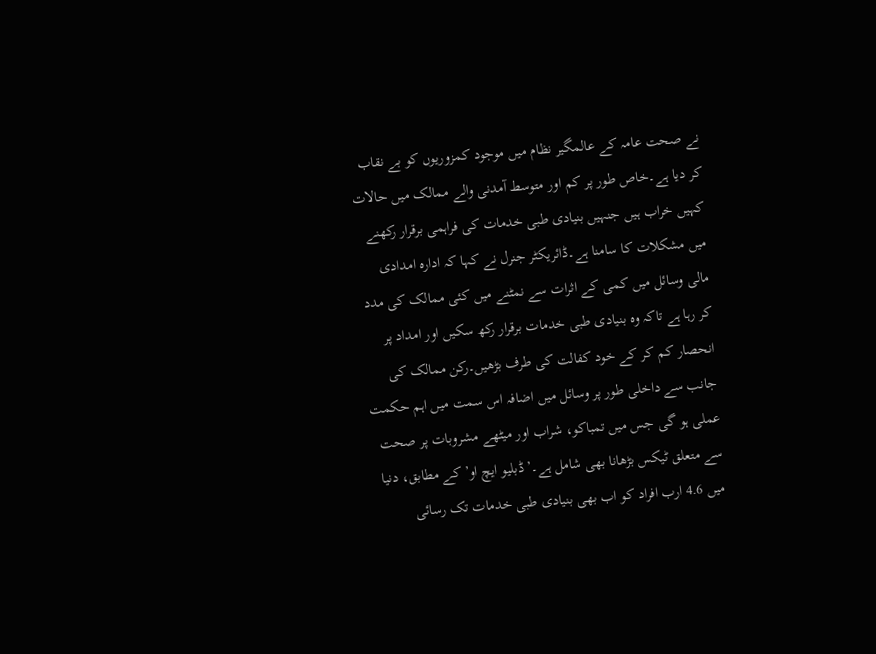نے صحت عامہ کے عالمگیر نظام میں موجود کمزوریوں کو بے نقاب کر دیا ہے۔خاص طور پر کم اور متوسط آمدنی والے ممالک میں حالات کہیں خراب ہیں جنہیں بنیادی طبی خدمات کی فراہمی برقرار رکھنے میں مشکلات کا سامنا ہے۔ڈائریکٹر جنرل نے کہا کہ ادارہ امدادی مالی وسائل میں کمی کے اثرات سے نمٹنے میں کئی ممالک کی مدد کر رہا ہے تاکہ وہ بنیادی طبی خدمات برقرار رکھ سکیں اور امداد پر انحصار کم کر کے خود کفالت کی طرف بڑھیں۔رکن ممالک کی جانب سے داخلی طور پر وسائل میں اضافہ اس سمت میں اہم حکمت عملی ہو گی جس میں تمباکو، شراب اور میٹھے مشروبات پر صحت سے متعلق ٹیکس بڑھانا بھی شامل ہے۔’ڈبلیو ایچ او’ کے مطابق، دنیا میں 4.6 ارب افراد کو اب بھی بنیادی طبی خدمات تک رسائی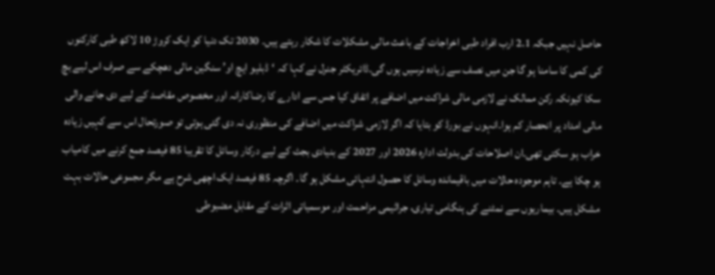حاصل نہیں جبکہ 2.1 ارب افراد طبی اخراجات کے باعث مالی مشکلات کا شکار رہتے ہیں۔ 2030 تک دنیا کو ایک کروڑ 10 لاکھ طبی کارکنوں کی کمی کا سامنا ہو گا جن میں نصف سے زیادہ نرسیں ہوں گی۔ڈائریکٹر جنرل نے کہا کہ ‘ڈبلیو ایچ او’ سنگین مالی دھچکے سے صرف اس لیے بچ سکا کیونکہ رکن ممالک نے لازمی مالی شراکت میں اضافے پر اتفاق کیا جس سے ادارے کا رضاکارانہ اور مخصوص مقاصد کے لیے دی جانے والی مالی امداد پر انحصار کم ہوا۔انہوں نے بورڈ کو بتایا کہ اگر لازمی شراکت میں اضافے کی منظوری نہ دی گئی ہوتی تو صورتحال اس سے کہیں زیادہ خراب ہو سکتی تھی۔ان اصلاحات کی بدولت ادارہ 2026 اور 2027 کے بنیادی بجٹ کے لیے درکار وسائل کا تقریبا 85 فیصد جمع کرنے میں کامیاب ہو چکا ہے۔ تاہم موجودہ حالات میں باقیماندہ وسائل کا حصول انتہائی مشکل ہو گا۔ اگرچہ 85 فیصد ایک اچھی شرح ہے مگر مجموعی حالات بہت مشکل ہیں۔ بیماریوں سے نمٹنے کی ہنگامی تیاری، جراثیمی مزاحمت اور موسمیاتی اثرات کے مقابل مضبوطی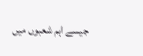جیسے اہم شعبوں میں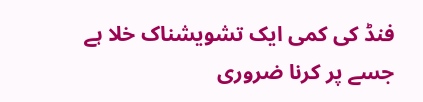فنڈ کی کمی ایک تشویشناک خلا ہے جسے پر کرنا ضروری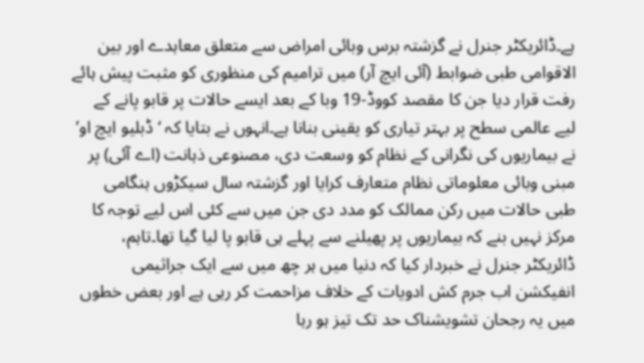ہے۔ڈائریکٹر جنرل نے گزشتہ برس وبائی امراض سے متعلق معاہدے اور بین الاقوامی طبی ضوابط (آئی ایچ آر) میں ترامیم کی منظوری کو مثبت پیش ہائے رفت قرار دیا جن کا مقصد کووڈ-19 وبا کے بعد ایسے حالات پر قابو پانے کے لیے عالمی سطح پر بہتر تیاری کو یقینی بنانا ہے۔انہوں نے بتایا کہ ‘ڈبلیو ایچ او’ نے بیماریوں کی نگرانی کے نظام کو وسعت دی، مصنوعی ذہانت (اے آئی) پر مبنی وبائی معلوماتی نظام متعارف کرایا اور گزشتہ سال سیکڑوں ہنگامی طبی حالات میں رکن ممالک کو مدد دی جن میں سے کئی اس لیے توجہ کا مرکز نہیں بنے کہ بیماریوں پر پھیلنے سے پہلے ہی قابو پا لیا گیا تھا۔تاہم، ڈائریکٹر جنرل نے خبردار کیا کہ دنیا میں ہر چھ میں سے ایک جراثیمی انفیکشن اب جرم کش ادویات کے خلاف مزاحمت کر رہی ہے اور بعض خطوں میں یہ رجحان تشویشناک حد تک تیز ہو رہا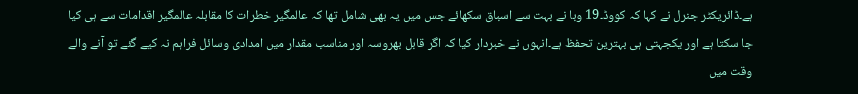ہے۔ڈائریکٹر جنرل نے کہا کہ کووڈ۔19 وبا نے بہت سے اسباق سکھائے جس میں یہ بھی شامل تھا کہ عالمگیر خطرات کا مقابلہ عالمگیر اقدامات سے ہی کیا جا سکتا ہے اور یکجہتی ہی بہترین تحفظ ہے۔انہوں نے خبردار کیا کہ اگر قابل بھروسہ اور مناسب مقدار میں امدادی وسائل فراہم نہ کیے گئے تو آنے والے وقت میں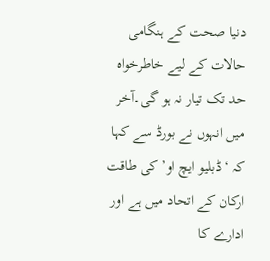دنیا صحت کے ہنگامی حالات کے لیے خاطرخواہ حد تک تیار نہ ہو گی۔آخر میں انہوں نے بورڈ سے کہا کہ ‘ڈبلیو ایچ او’ کی طاقت ارکان کے اتحاد میں ہے اور ادارے کا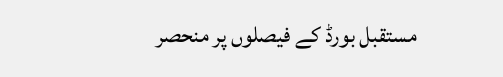مستقبل بورڈ کے فیصلوں پر منحصر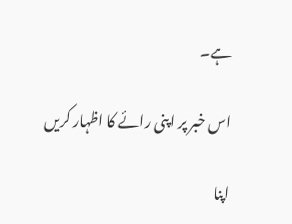ہے۔

اس خبر پر اپنی رائے کا اظہار کریں

اپنا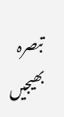تبصرہ بھیجیں